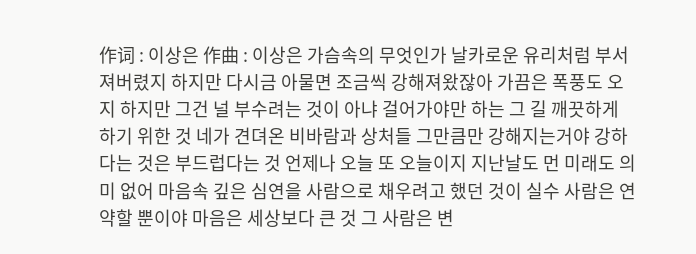作词 : 이상은 作曲 : 이상은 가슴속의 무엇인가 날카로운 유리처럼 부서져버렸지 하지만 다시금 아물면 조금씩 강해져왔잖아 가끔은 폭풍도 오지 하지만 그건 널 부수려는 것이 아냐 걸어가야만 하는 그 길 깨끗하게 하기 위한 것 네가 견뎌온 비바람과 상처들 그만큼만 강해지는거야 강하다는 것은 부드럽다는 것 언제나 오늘 또 오늘이지 지난날도 먼 미래도 의미 없어 마음속 깊은 심연을 사람으로 채우려고 했던 것이 실수 사람은 연약할 뿐이야 마음은 세상보다 큰 것 그 사람은 변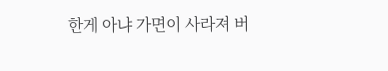한게 아냐 가면이 사라져 버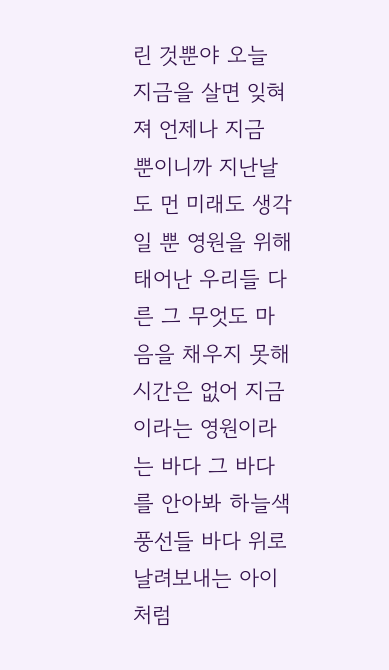린 것뿐야 오늘 지금을 살면 잊혀져 언제나 지금 뿐이니까 지난날도 먼 미래도 생각일 뿐 영원을 위해 태어난 우리들 다른 그 무엇도 마음을 채우지 못해 시간은 없어 지금이라는 영원이라는 바다 그 바다를 안아봐 하늘색 풍선들 바다 위로 날려보내는 아이처럼